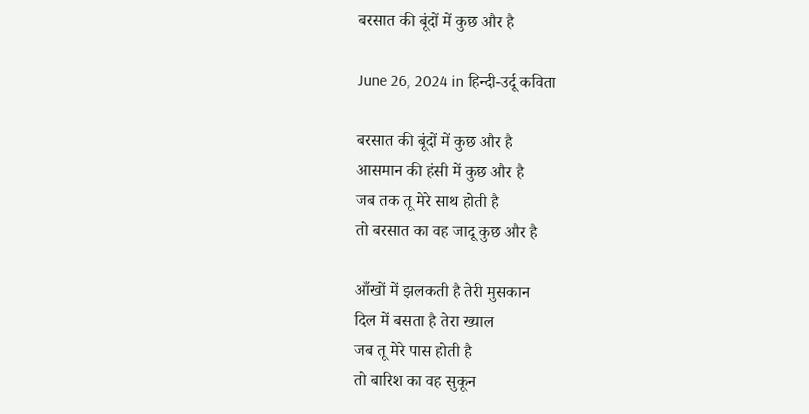बरसात की बूंदों में कुछ और है

June 26, 2024 in हिन्दी-उर्दू कविता

बरसात की बूंदों में कुछ और है
आसमान की हंसी में कुछ और है
जब तक तू मेरे साथ होती है
तो बरसात का वह जादू कुछ और है

आँखों में झलकती है तेरी मुसकान
दिल में बसता है तेरा ख्याल
जब तू मेरे पास होती है
तो बारिश का वह सुकून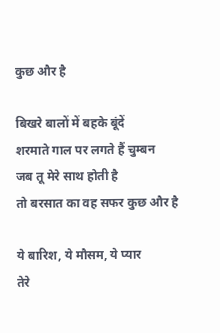कुछ और है

बिखरे बालों में बहके बूंदें
शरमाते गाल पर लगते हैं चुम्बन
जब तू मेरे साथ होती है
तो बरसात का वह सफर कुछ और है

ये बारिश, ये मौसम, ये प्यार
तेरे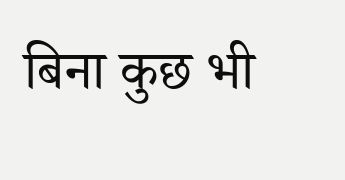बिना कुछ भी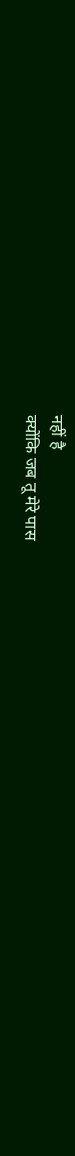नहीं है
क्योंकि जब तू मेरे पास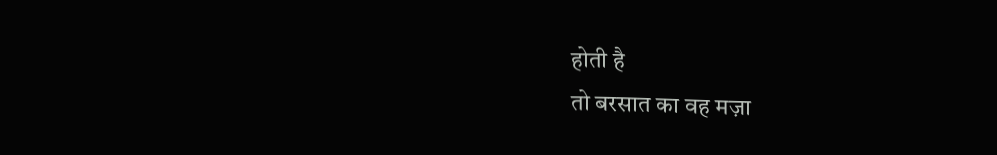होती है
तो बरसात का वह मज़ा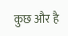कुछ और है